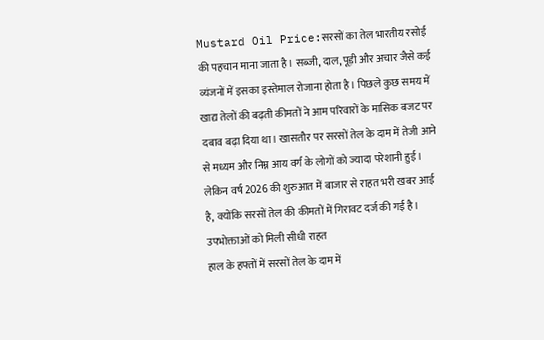Mustard Oil Price:सरसों का तेल भारतीय रसोई की पहचान माना जाता है। सब्जी, दाल, पूड़ी और अचार जैसे कई व्यंजनों में इसका इस्तेमाल रोजाना होता है। पिछले कुछ समय में खाद्य तेलों की बढ़ती कीमतों ने आम परिवारों के मासिक बजट पर दबाव बढ़ा दिया था। खासतौर पर सरसों तेल के दाम में तेजी आने से मध्यम और निम्न आय वर्ग के लोगों को ज्यादा परेशानी हुई। लेकिन वर्ष 2026 की शुरुआत में बाजार से राहत भरी खबर आई है, क्योंकि सरसों तेल की कीमतों में गिरावट दर्ज की गई है।
उपभोक्ताओं को मिली सीधी राहत
हाल के हफ्तों में सरसों तेल के दाम में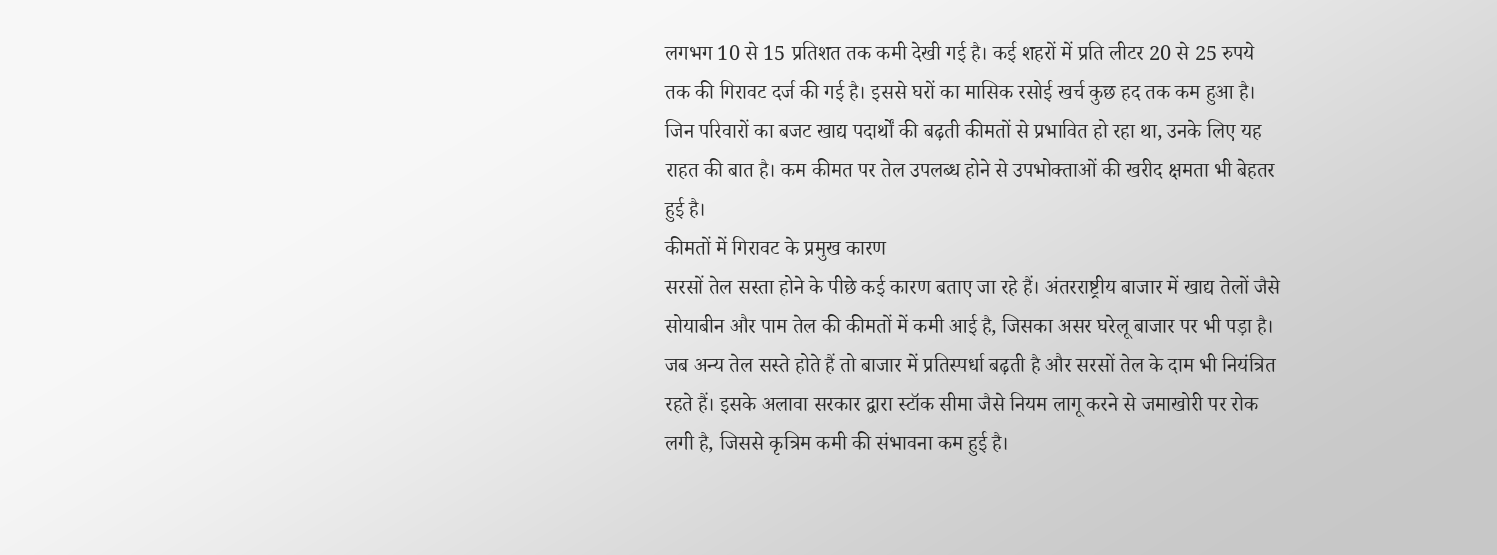लगभग 10 से 15 प्रतिशत तक कमी देखी गई है। कई शहरों में प्रति लीटर 20 से 25 रुपये तक की गिरावट दर्ज की गई है। इससे घरों का मासिक रसोई खर्च कुछ हद तक कम हुआ है। जिन परिवारों का बजट खाद्य पदार्थों की बढ़ती कीमतों से प्रभावित हो रहा था, उनके लिए यह राहत की बात है। कम कीमत पर तेल उपलब्ध होने से उपभोक्ताओं की खरीद क्षमता भी बेहतर हुई है।
कीमतों में गिरावट के प्रमुख कारण
सरसों तेल सस्ता होने के पीछे कई कारण बताए जा रहे हैं। अंतरराष्ट्रीय बाजार में खाद्य तेलों जैसे सोयाबीन और पाम तेल की कीमतों में कमी आई है, जिसका असर घरेलू बाजार पर भी पड़ा है। जब अन्य तेल सस्ते होते हैं तो बाजार में प्रतिस्पर्धा बढ़ती है और सरसों तेल के दाम भी नियंत्रित रहते हैं। इसके अलावा सरकार द्वारा स्टॉक सीमा जैसे नियम लागू करने से जमाखोरी पर रोक लगी है, जिससे कृत्रिम कमी की संभावना कम हुई है।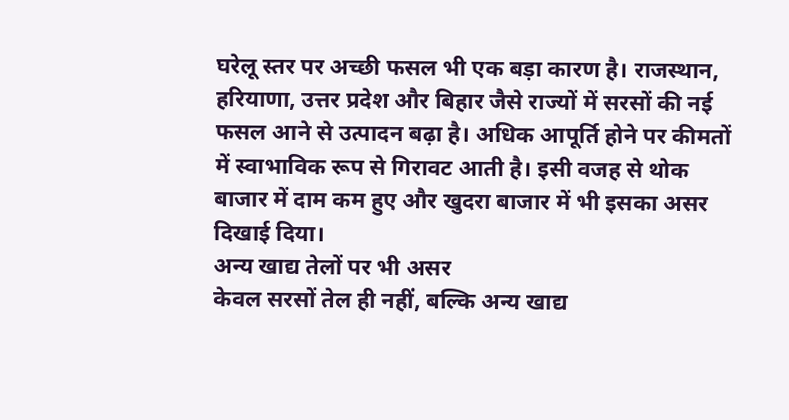घरेलू स्तर पर अच्छी फसल भी एक बड़ा कारण है। राजस्थान, हरियाणा, उत्तर प्रदेश और बिहार जैसे राज्यों में सरसों की नई फसल आने से उत्पादन बढ़ा है। अधिक आपूर्ति होने पर कीमतों में स्वाभाविक रूप से गिरावट आती है। इसी वजह से थोक बाजार में दाम कम हुए और खुदरा बाजार में भी इसका असर दिखाई दिया।
अन्य खाद्य तेलों पर भी असर
केवल सरसों तेल ही नहीं, बल्कि अन्य खाद्य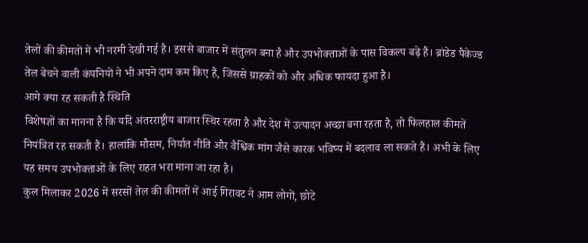तेलों की कीमतों में भी नरमी देखी गई है। इससे बाजार में संतुलन बना है और उपभोक्ताओं के पास विकल्प बढ़े हैं। ब्रांडेड पैकेज्ड तेल बेचने वाली कंपनियों ने भी अपने दाम कम किए हैं, जिससे ग्राहकों को और अधिक फायदा हुआ है।
आगे क्या रह सकती है स्थिति
विशेषज्ञों का मानना है कि यदि अंतरराष्ट्रीय बाजार स्थिर रहता है और देश में उत्पादन अच्छा बना रहता है, तो फिलहाल कीमतें नियंत्रित रह सकती हैं। हालांकि मौसम, निर्यात नीति और वैश्विक मांग जैसे कारक भविष्य में बदलाव ला सकते हैं। अभी के लिए यह समय उपभोक्ताओं के लिए राहत भरा माना जा रहा है।
कुल मिलाकर 2026 में सरसों तेल की कीमतों में आई गिरावट ने आम लोगों, छोटे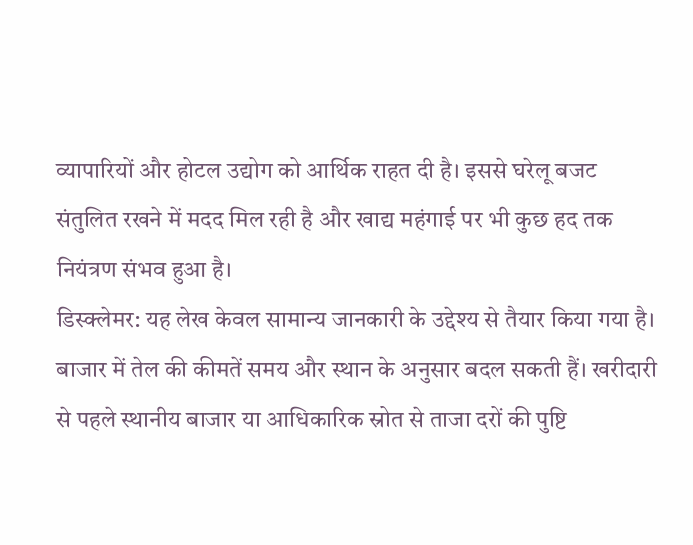व्यापारियों और होटल उद्योग को आर्थिक राहत दी है। इससे घरेलू बजट संतुलित रखने में मदद मिल रही है और खाद्य महंगाई पर भी कुछ हद तक नियंत्रण संभव हुआ है।
डिस्क्लेमर: यह लेख केवल सामान्य जानकारी के उद्देश्य से तैयार किया गया है। बाजार में तेल की कीमतें समय और स्थान के अनुसार बदल सकती हैं। खरीदारी से पहले स्थानीय बाजार या आधिकारिक स्रोत से ताजा दरों की पुष्टि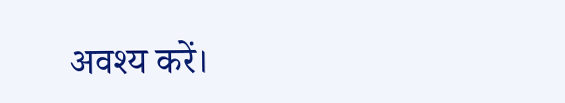अवश्य करें।